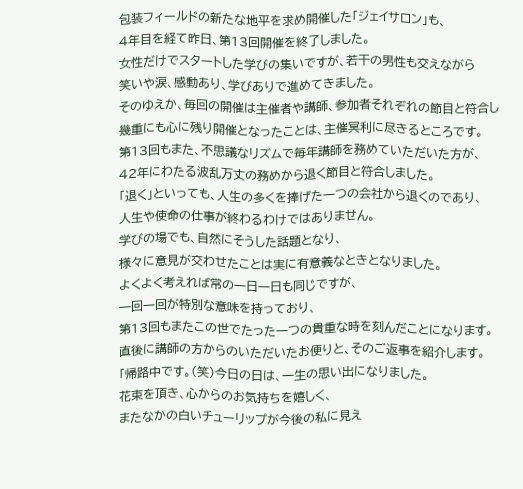包装フィールドの新たな地平を求め開催した「ジェイサロン」も、
4年目を経て昨日、第13回開催を終了しました。
女性だけでスタートした学びの集いですが、若干の男性も交えながら
笑いや涙、感動あり、学びありで進めてきました。
そのゆえか、毎回の開催は主催者や講師、参加者それぞれの節目と符合し
幾重にも心に残り開催となったことは、主催冥利に尽きるところです。
第13回もまた、不思議なリズムで毎年講師を務めていただいた方が、
42年にわたる波乱万丈の務めから退く節目と符合しました。
「退く」といっても、人生の多くを捧げた一つの会社から退くのであり、
人生や使命の仕事が終わるわけではありません。
学びの場でも、自然にそうした話題となり、
様々に意見が交わせたことは実に有意義なときとなりました。
よくよく考えれば常の一日一日も同じですが、
一回一回が特別な意味を持っており、
第13回もまたこの世でたった一つの貴重な時を刻んだことになります。
直後に講師の方からのいただいたお便りと、そのご返事を紹介します。
「帰路中です。(笑)今日の日は、一生の思い出になりました。
花束を頂き、心からのお気持ちを嬉しく、
またなかの白いチューリップが今後の私に見え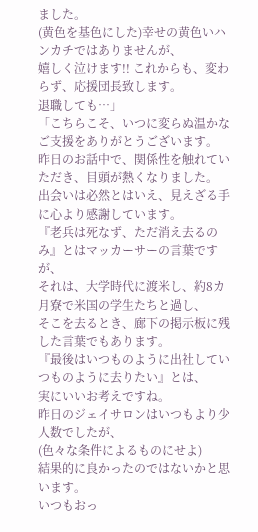ました。
(黄色を基色にした)幸せの黄色いハンカチではありませんが、
嬉しく泣けます!! これからも、変わらず、応援団長致します。
退職しても…」
「こちらこそ、いつに変らぬ温かなご支援をありがとうございます。
昨日のお話中で、関係性を触れていただき、目頭が熱くなりました。
出会いは必然とはいえ、見えざる手に心より感謝しています。
『老兵は死なず、ただ消え去るのみ』とはマッカーサーの言葉ですが、
それは、大学時代に渡米し、約8カ月寮で米国の学生たちと過し、
そこを去るとき、廊下の掲示板に残した言葉でもあります。
『最後はいつものように出社していつものように去りたい』とは、
実にいいお考えですね。
昨日のジェイサロンはいつもより少人数でしたが、
(色々な条件によるものにせよ)
結果的に良かったのではないかと思います。
いつもおっ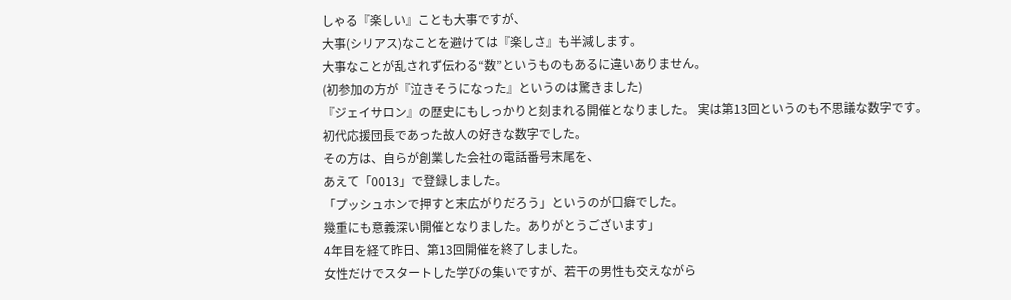しゃる『楽しい』ことも大事ですが、
大事(シリアス)なことを避けては『楽しさ』も半減します。
大事なことが乱されず伝わる“数”というものもあるに違いありません。
(初参加の方が『泣きそうになった』というのは驚きました)
『ジェイサロン』の歴史にもしっかりと刻まれる開催となりました。 実は第13回というのも不思議な数字です。
初代応援団長であった故人の好きな数字でした。
その方は、自らが創業した会社の電話番号末尾を、
あえて「0013」で登録しました。
「プッシュホンで押すと末広がりだろう」というのが口癖でした。
幾重にも意義深い開催となりました。ありがとうございます」
4年目を経て昨日、第13回開催を終了しました。
女性だけでスタートした学びの集いですが、若干の男性も交えながら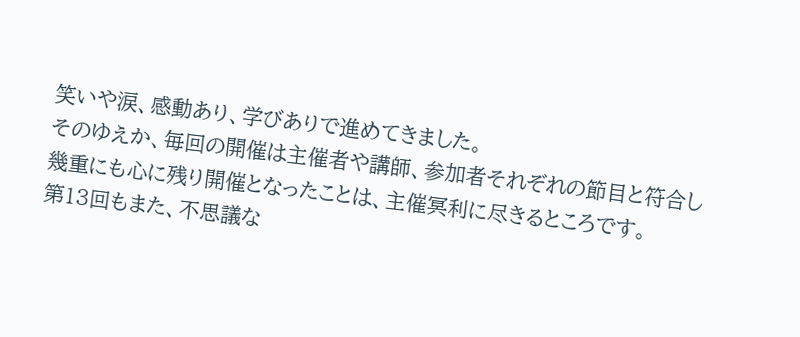笑いや涙、感動あり、学びありで進めてきました。
そのゆえか、毎回の開催は主催者や講師、参加者それぞれの節目と符合し
幾重にも心に残り開催となったことは、主催冥利に尽きるところです。
第13回もまた、不思議な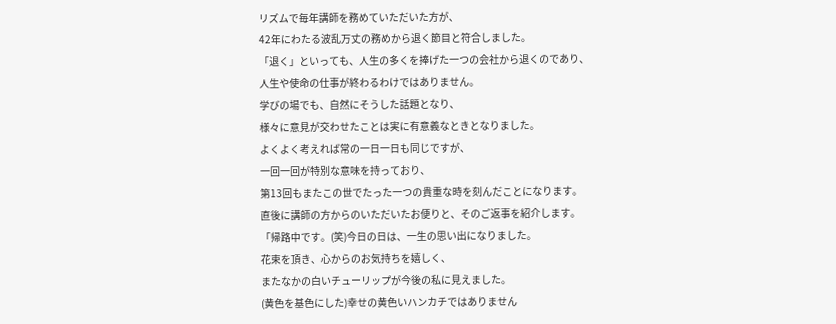リズムで毎年講師を務めていただいた方が、
42年にわたる波乱万丈の務めから退く節目と符合しました。
「退く」といっても、人生の多くを捧げた一つの会社から退くのであり、
人生や使命の仕事が終わるわけではありません。
学びの場でも、自然にそうした話題となり、
様々に意見が交わせたことは実に有意義なときとなりました。
よくよく考えれば常の一日一日も同じですが、
一回一回が特別な意味を持っており、
第13回もまたこの世でたった一つの貴重な時を刻んだことになります。
直後に講師の方からのいただいたお便りと、そのご返事を紹介します。
「帰路中です。(笑)今日の日は、一生の思い出になりました。
花束を頂き、心からのお気持ちを嬉しく、
またなかの白いチューリップが今後の私に見えました。
(黄色を基色にした)幸せの黄色いハンカチではありません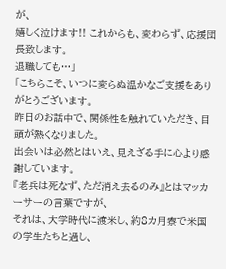が、
嬉しく泣けます!! これからも、変わらず、応援団長致します。
退職しても…」
「こちらこそ、いつに変らぬ温かなご支援をありがとうございます。
昨日のお話中で、関係性を触れていただき、目頭が熱くなりました。
出会いは必然とはいえ、見えざる手に心より感謝しています。
『老兵は死なず、ただ消え去るのみ』とはマッカーサーの言葉ですが、
それは、大学時代に渡米し、約8カ月寮で米国の学生たちと過し、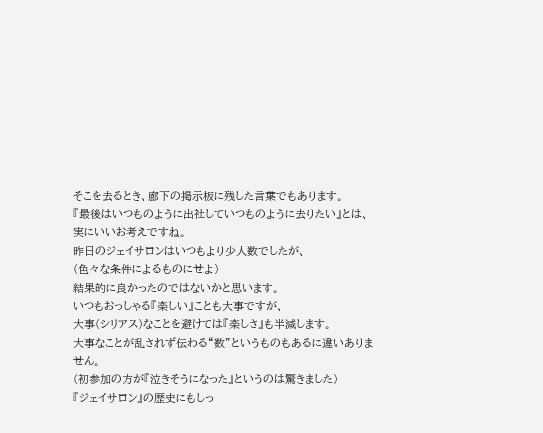そこを去るとき、廊下の掲示板に残した言葉でもあります。
『最後はいつものように出社していつものように去りたい』とは、
実にいいお考えですね。
昨日のジェイサロンはいつもより少人数でしたが、
(色々な条件によるものにせよ)
結果的に良かったのではないかと思います。
いつもおっしゃる『楽しい』ことも大事ですが、
大事(シリアス)なことを避けては『楽しさ』も半減します。
大事なことが乱されず伝わる“数”というものもあるに違いありません。
(初参加の方が『泣きそうになった』というのは驚きました)
『ジェイサロン』の歴史にもしっ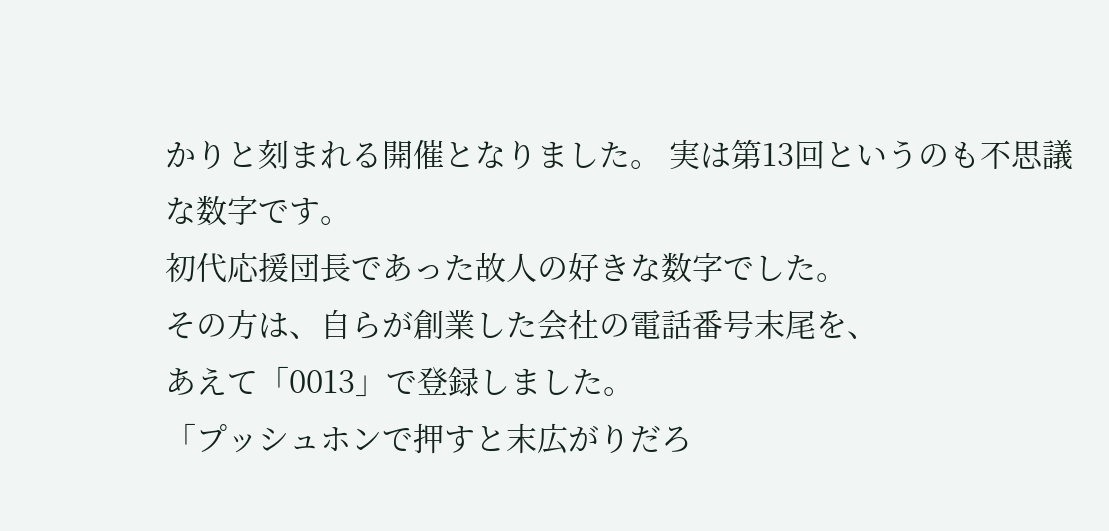かりと刻まれる開催となりました。 実は第13回というのも不思議な数字です。
初代応援団長であった故人の好きな数字でした。
その方は、自らが創業した会社の電話番号末尾を、
あえて「0013」で登録しました。
「プッシュホンで押すと末広がりだろ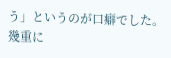う」というのが口癖でした。
幾重に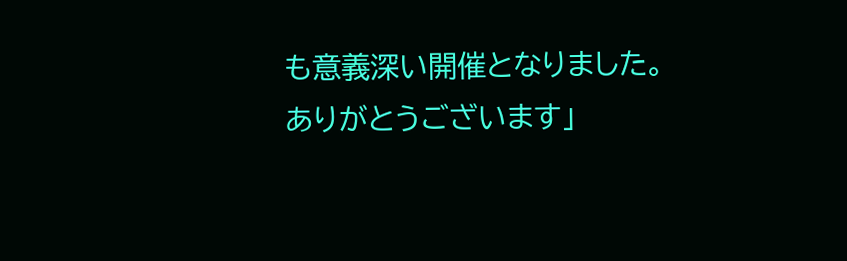も意義深い開催となりました。ありがとうございます」